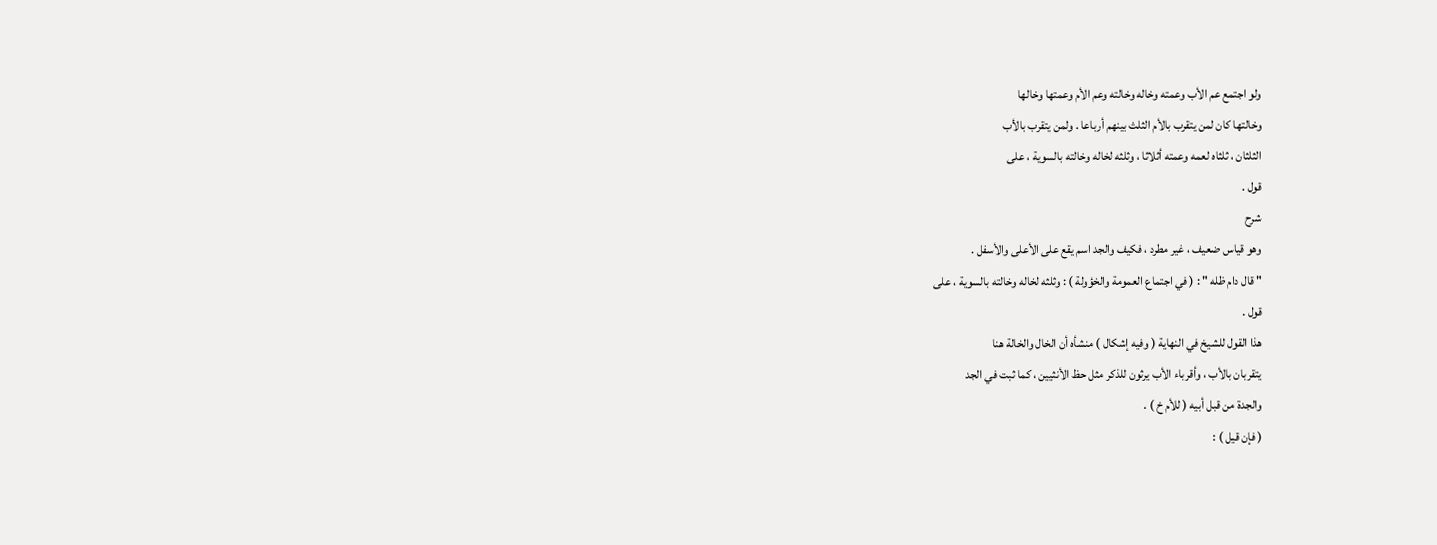ولو اجتمع عم الأب وعمته وخاله وخالته وعم الأم وعمتها وخالها
وخالتها كان لمن يتقرب بالأم الثلث بينهم أرباعا . ولمن يتقرب بالأب
الثلثان ، ثلثاه لعمه وعمته أثلاثا ، وثلثه لخاله وخالته بالسوية ، على
قول .
شرح
وهو قياس ضعيف ، غير مطرد ، فكيف والجد اسم يقع على الأعلى والأسفل .
" قال دام ظله " : ( في اجتماع العمومة والخؤولة ) : وثلثه لخاله وخالته بالسوية ، على
قول .
هذا القول للشيخ في النهاية ( وفيه إشكال ) منشأه أن الخال والخالة هنا
يتقربان بالأب ، وأقرباء الأب يرثون للذكر مثل حظ الأنثيين ، كما ثبت في الجد
والجدة من قبل أبيه ( للأم خ ) .
( فإن قيل ) :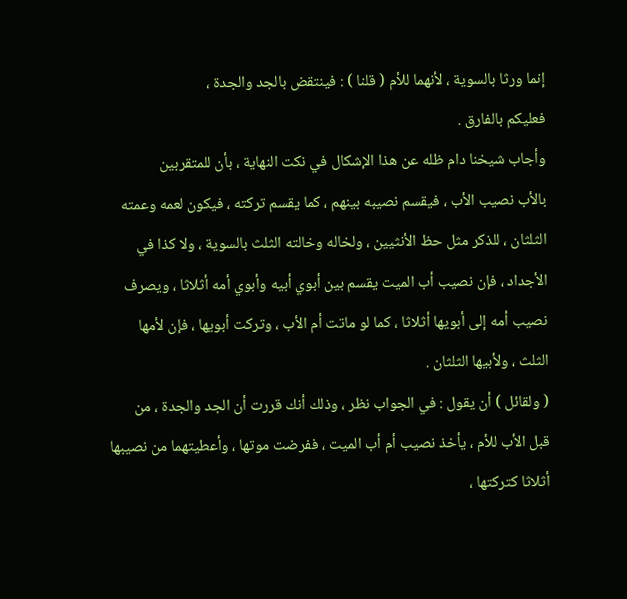إنما ورثا بالسوية ، لأنهما للأم ( قلنا ) : فينتقض بالجد والجدة ،
فعليكم بالفارق .
وأجاب شيخنا دام ظله عن هذا الإشكال في نكت النهاية ، بأن للمتقربين
بالأب نصيب الأب ، فيقسم نصيبه بينهم ، كما يقسم تركته ، فيكون لعمه وعمته
الثلثان ، للذكر مثل حظ الأنثيين ، ولخاله وخالته الثلث بالسوية ، ولا كذا في
الأجداد ، فإن نصيب أب الميت يقسم بين أبوي أبيه وأبوي أمه أثلاثا ، ويصرف
نصيب أمه إلى أبويها أثلاثا ، كما لو ماتت أم الأب ، وتركت أبويها ، فإن لأمها
الثلث ، ولأبيها الثلثان .
( ولقائل ) أن يقول : في الجواب نظر ، وذلك أنك قررت أن الجد والجدة ، من
قبل الأب للأم ، يأخذ نصيب أم أب الميت ، ففرضت موتها ، وأعطيتهما من نصيبها
أثلاثا كتركتها ،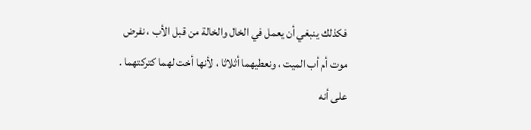فكذلك ينبغي أن يعمل في الخال والخالة من قبل الأب ، نفرض
موت أم أب الميت ، ونعطيهما أثلاثا ، لأنها أخت لهما كتركتهما .
على أنه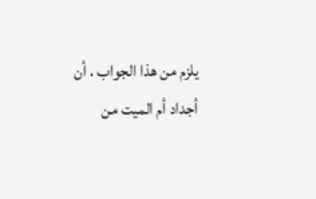يلزم من هذا الجواب ، أن أجداد أم الميت من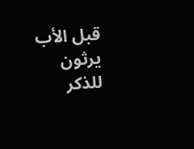قبل الأب يرثون للذكر